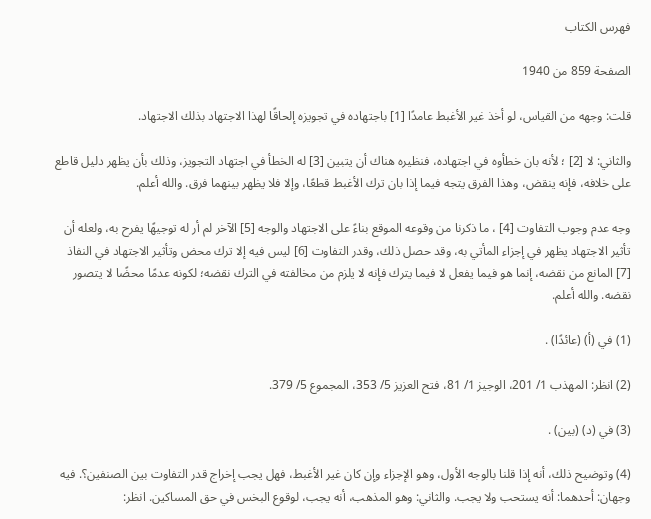فهرس الكتاب

الصفحة 859 من 1940

قلت: وجهه من القياس، لو أخذ غير الأغبط عامدًا [1] باجتهاده في تجويزه إلحاقًا لهذا الاجتهاد بذلك الاجتهاد.

والثاني: لا [2] ؛ لأنه بان خطأوه في اجتهاده، فنظيره هناك أن يتبين [3] له الخطأ في اجتهاد التجويز، وذلك بأن يظهر دليل قاطع على خلافه، فإنه ينقض، وهذا الفرق يتجه فيما إذا بان ترك الأغبط قطعًا، وإلا فلا يظهر بينهما فرق. والله أعلم.

وجه عدم وجوب التفاوت [4] ، ما ذكرنا من وقوعه الموقع بناءً على الاجتهاد والوجه [5] الآخر لم أر له توجيهًا يفرح به، ولعله أن تأثير الاجتهاد يظهر في إجزاء المأتي به، وقد حصل ذلك، وقدر التفاوت [6] ليس فيه إلا ترك محض وتأثير الاجتهاد في النفاذ [7] المانع من نقضه، إنما هو فيما يفعل لا فيما يترك فإنه لا يلزم من مخالفته في الترك نقضه؛ لكونه عدمًا محضًا لا يتصور نقضه. والله أعلم.

(1) في (أ) (عائدًا) .

(2) انظر: المهذب 1/ 201، الوجيز 1/ 81، فتح العزيز 5/ 353، المجموع 5/ 379.

(3) في (د) (بين) .

(4) وتوضيح ذلك، أنه إذا قلنا بالوجه الأول، وهو الإجزاء وإن كان غير الأغبط، فهل يجب إخراج قدر التفاوت بين الصنفين؟. فيه وجهان: أحدهما: أنه يستحب ولا يجب. والثاني: وهو المذهب، أنه يجب، لوقوع البخس في حق المساكين. انظر: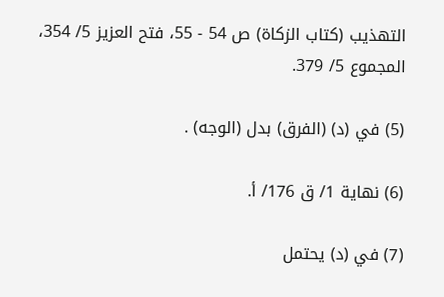التهذيب (كتاب الزكاة) ص 54 - 55، فتح العزيز 5/ 354، المجموع 5/ 379.

(5) في (د) (الفرق) بدل (الوجه) .

(6) نهاية 1/ ق 176/ أ.

(7) في (د) يحتمل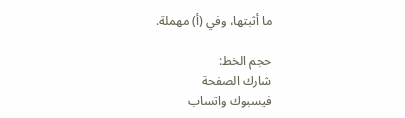ما أثبتها، وفي (أ) مهملة.

حجم الخط:
شارك الصفحة
فيسبوك واتساب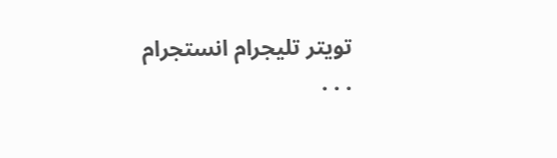تويتر تليجرام انستجرام
. . .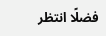فضلًا انتظر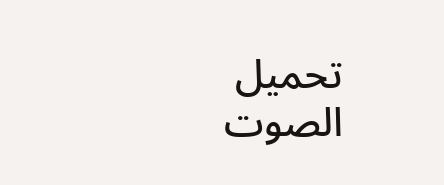تحميل الصوت